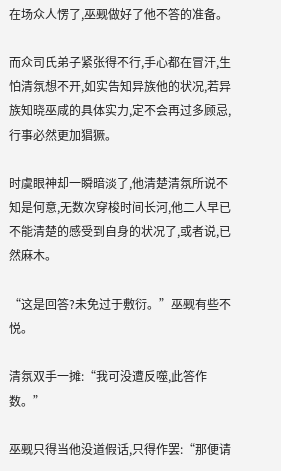在场众人愣了,巫觋做好了他不答的准备。

而众司氏弟子紧张得不行,手心都在冒汗,生怕清氛想不开,如实告知异族他的状况,若异族知晓巫咸的具体实力,定不会再过多顾忌,行事必然更加猖獗。

时虞眼神却一瞬暗淡了,他清楚清氛所说不知是何意,无数次穿梭时间长河,他二人早已不能清楚的感受到自身的状况了,或者说,已然麻木。

“这是回答?未免过于敷衍。”巫觋有些不悦。

清氛双手一摊:“我可没遭反噬,此答作数。”

巫觋只得当他没道假话,只得作罢:“那便请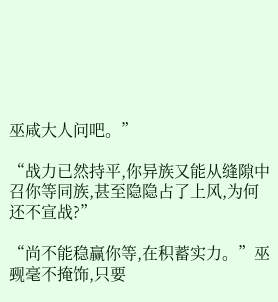巫咸大人问吧。”

“战力已然持平,你异族又能从缝隙中召你等同族,甚至隐隐占了上风,为何还不宣战?”

“尚不能稳赢你等,在积蓄实力。”巫觋毫不掩饰,只要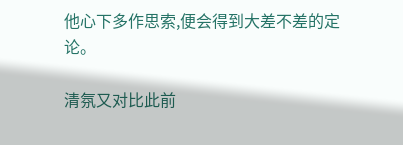他心下多作思索,便会得到大差不差的定论。

清氛又对比此前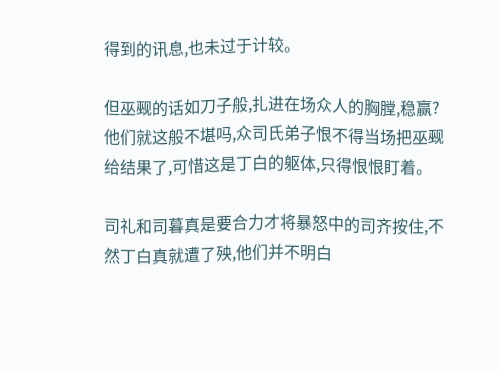得到的讯息,也未过于计较。

但巫觋的话如刀子般,扎进在场众人的胸膛,稳赢?他们就这般不堪吗,众司氏弟子恨不得当场把巫觋给结果了,可惜这是丁白的躯体,只得恨恨盯着。

司礼和司暮真是要合力才将暴怒中的司齐按住,不然丁白真就遭了殃,他们并不明白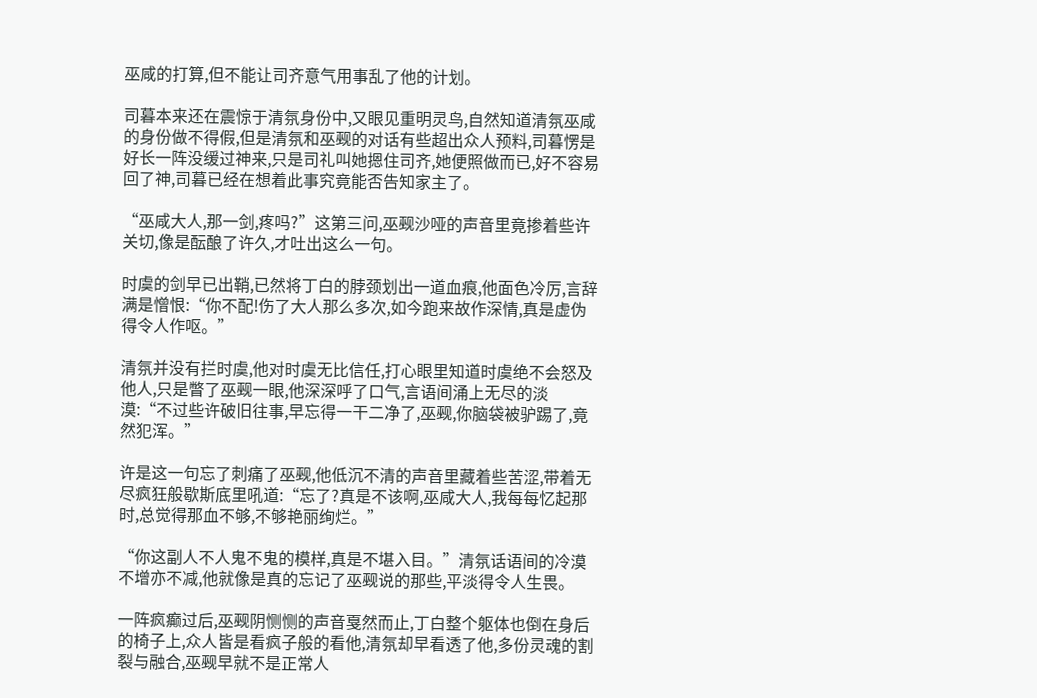巫咸的打算,但不能让司齐意气用事乱了他的计划。

司暮本来还在震惊于清氛身份中,又眼见重明灵鸟,自然知道清氛巫咸的身份做不得假,但是清氛和巫觋的对话有些超出众人预料,司暮愣是好长一阵没缓过神来,只是司礼叫她摁住司齐,她便照做而已,好不容易回了神,司暮已经在想着此事究竟能否告知家主了。

“巫咸大人,那一剑,疼吗?”这第三问,巫觋沙哑的声音里竟掺着些许关切,像是酝酿了许久,才吐出这么一句。

时虞的剑早已出鞘,已然将丁白的脖颈划出一道血痕,他面色冷厉,言辞满是憎恨:“你不配!伤了大人那么多次,如今跑来故作深情,真是虚伪得令人作呕。”

清氛并没有拦时虞,他对时虞无比信任,打心眼里知道时虞绝不会怒及他人,只是瞥了巫觋一眼,他深深呼了口气,言语间涌上无尽的淡漠:“不过些许破旧往事,早忘得一干二净了,巫觋,你脑袋被驴踢了,竟然犯浑。”

许是这一句忘了刺痛了巫觋,他低沉不清的声音里藏着些苦涩,带着无尽疯狂般歇斯底里吼道:“忘了?真是不该啊,巫咸大人,我每每忆起那时,总觉得那血不够,不够艳丽绚烂。”

“你这副人不人鬼不鬼的模样,真是不堪入目。”清氛话语间的冷漠不增亦不减,他就像是真的忘记了巫觋说的那些,平淡得令人生畏。

一阵疯癫过后,巫觋阴恻恻的声音戛然而止,丁白整个躯体也倒在身后的椅子上,众人皆是看疯子般的看他,清氛却早看透了他,多份灵魂的割裂与融合,巫觋早就不是正常人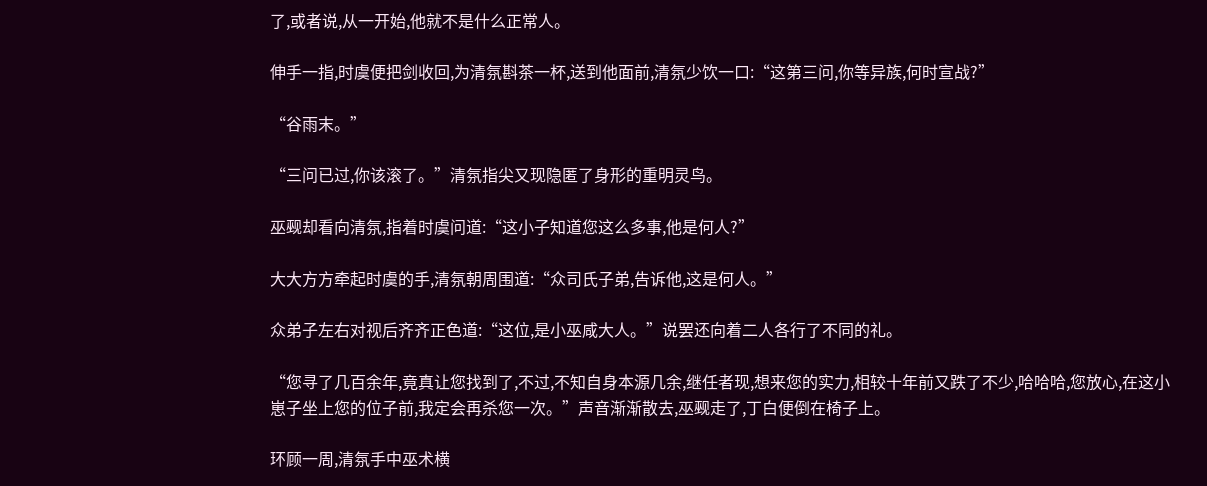了,或者说,从一开始,他就不是什么正常人。

伸手一指,时虞便把剑收回,为清氛斟茶一杯,送到他面前,清氛少饮一口:“这第三问,你等异族,何时宣战?”

“谷雨末。”

“三问已过,你该滚了。”清氛指尖又现隐匿了身形的重明灵鸟。

巫觋却看向清氛,指着时虞问道:“这小子知道您这么多事,他是何人?”

大大方方牵起时虞的手,清氛朝周围道:“众司氏子弟,告诉他,这是何人。”

众弟子左右对视后齐齐正色道:“这位,是小巫咸大人。”说罢还向着二人各行了不同的礼。

“您寻了几百余年,竟真让您找到了,不过,不知自身本源几余,继任者现,想来您的实力,相较十年前又跌了不少,哈哈哈,您放心,在这小崽子坐上您的位子前,我定会再杀您一次。”声音渐渐散去,巫觋走了,丁白便倒在椅子上。

环顾一周,清氛手中巫术横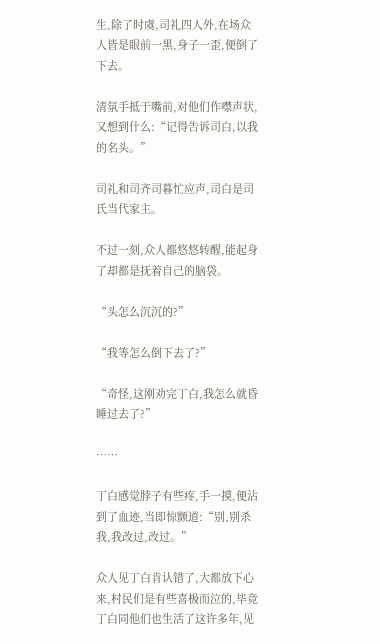生,除了时虞,司礼四人外,在场众人皆是眼前一黑,身子一歪,便倒了下去。

清氛手抵于嘴前,对他们作噤声状,又想到什么:“记得告诉司白,以我的名头。”

司礼和司齐司暮忙应声,司白是司氏当代家主。

不过一刻,众人都悠悠转醒,能起身了却都是抚着自己的脑袋。

“头怎么沉沉的?”

“我等怎么倒下去了?”

“奇怪,这刚劝完丁白,我怎么就昏睡过去了?”

……

丁白感觉脖子有些疼,手一摸,便沾到了血迹,当即惊颤道:“别,别杀我,我改过,改过。”

众人见丁白肯认错了,大都放下心来,村民们是有些喜极而泣的,毕竟丁白同他们也生活了这许多年,见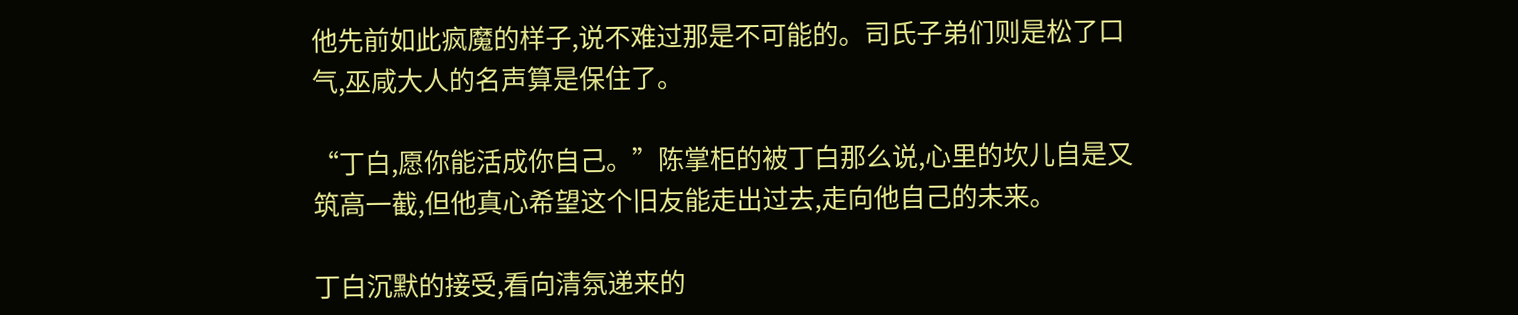他先前如此疯魔的样子,说不难过那是不可能的。司氏子弟们则是松了口气,巫咸大人的名声算是保住了。

“丁白,愿你能活成你自己。”陈掌柜的被丁白那么说,心里的坎儿自是又筑高一截,但他真心希望这个旧友能走出过去,走向他自己的未来。

丁白沉默的接受,看向清氛递来的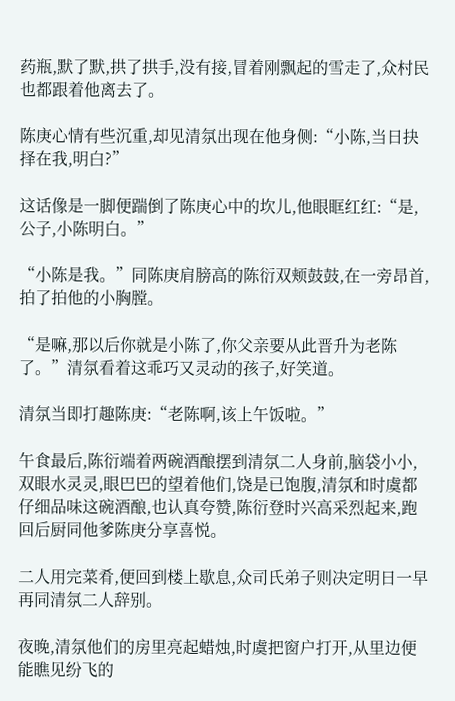药瓶,默了默,拱了拱手,没有接,冒着刚飘起的雪走了,众村民也都跟着他离去了。

陈庚心情有些沉重,却见清氛出现在他身侧:“小陈,当日抉择在我,明白?”

这话像是一脚便踹倒了陈庚心中的坎儿,他眼眶红红:“是,公子,小陈明白。”

“小陈是我。”同陈庚肩膀高的陈衍双颊鼓鼓,在一旁昂首,拍了拍他的小胸膛。

“是嘛,那以后你就是小陈了,你父亲要从此晋升为老陈了。”清氛看着这乖巧又灵动的孩子,好笑道。

清氛当即打趣陈庚:“老陈啊,该上午饭啦。”

午食最后,陈衍端着两碗酒酿摆到清氛二人身前,脑袋小小,双眼水灵灵,眼巴巴的望着他们,饶是已饱腹,清氛和时虞都仔细品味这碗酒酿,也认真夸赞,陈衍登时兴高采烈起来,跑回后厨同他爹陈庚分享喜悦。

二人用完菜肴,便回到楼上歇息,众司氏弟子则决定明日一早再同清氛二人辞别。

夜晚,清氛他们的房里亮起蜡烛,时虞把窗户打开,从里边便能瞧见纷飞的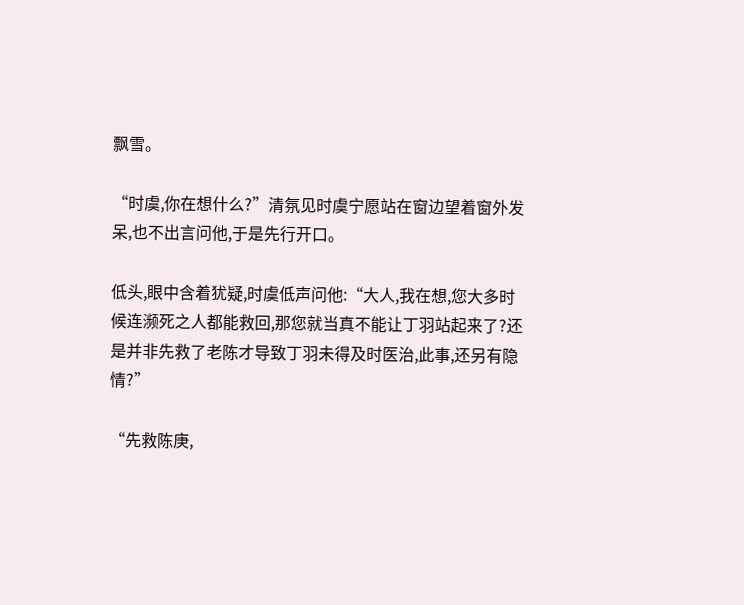飘雪。

“时虞,你在想什么?”清氛见时虞宁愿站在窗边望着窗外发呆,也不出言问他,于是先行开口。

低头,眼中含着犹疑,时虞低声问他:“大人,我在想,您大多时候连濒死之人都能救回,那您就当真不能让丁羽站起来了?还是并非先救了老陈才导致丁羽未得及时医治,此事,还另有隐情?”

“先救陈庚,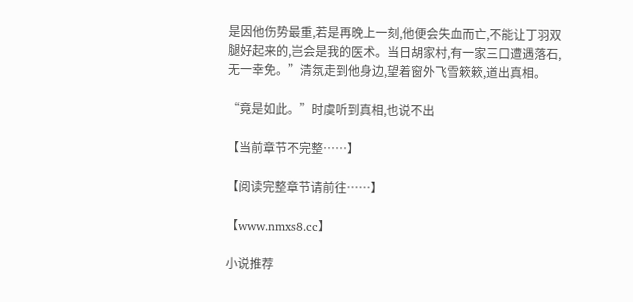是因他伤势最重,若是再晚上一刻,他便会失血而亡,不能让丁羽双腿好起来的,岂会是我的医术。当日胡家村,有一家三口遭遇落石,无一幸免。”清氛走到他身边,望着窗外飞雪簌簌,道出真相。

“竟是如此。”时虞听到真相,也说不出

【当前章节不完整……】

【阅读完整章节请前往……】

【www.nmxs8.cc】

小说推荐